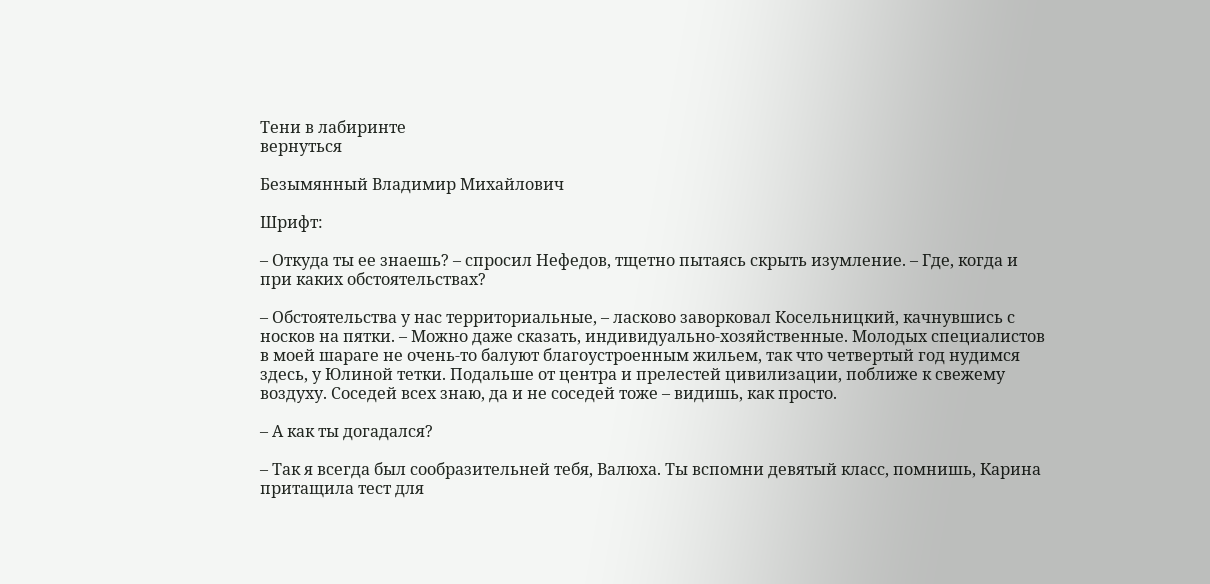Тени в лабиринте
вернуться

Безымянный Владимир Михайлович

Шрифт:

– Откуда ты ее знаешь? – спросил Нефедов, тщетно пытаясь скрыть изумление. – Где, когда и при каких обстоятельствах?

– Обстоятельства у нас территориальные, – ласково заворковал Косельницкий, качнувшись с носков на пятки. – Можно даже сказать, индивидуально-хозяйственные. Молодых специалистов в моей шараге не очень-то балуют благоустроенным жильем, так что четвертый год нудимся здесь, у Юлиной тетки. Подальше от центра и прелестей цивилизации, поближе к свежему воздуху. Соседей всех знаю, да и не соседей тоже – видишь, как просто.

– А как ты догадался?

– Так я всегда был сообразительней тебя, Валюха. Ты вспомни девятый класс, помнишь, Карина притащила тест для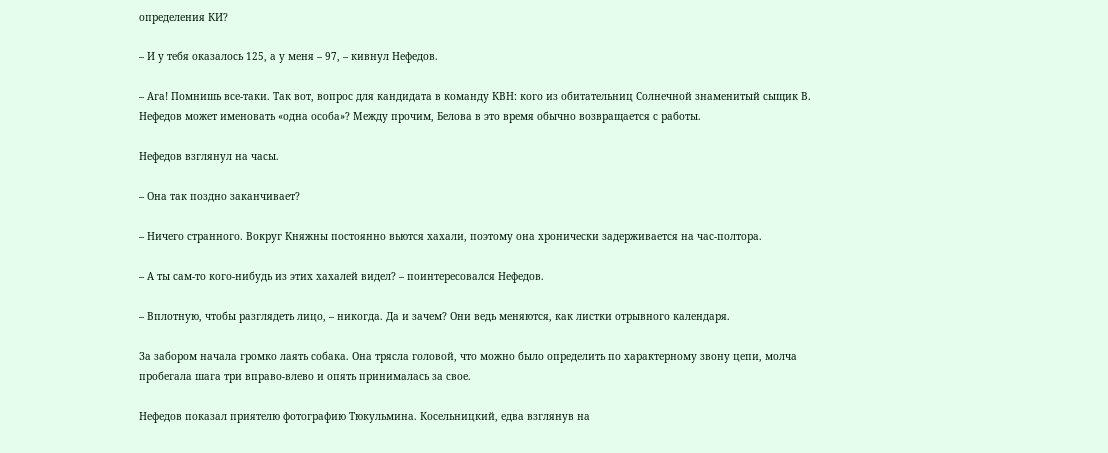определения КИ?

– И у тебя оказалось 125, а у меня – 97, – кивнул Нефедов.

– Ага! Помнишь все-таки. Так вот, вопрос для кандидата в команду КВН: кого из обитательниц Солнечной знаменитый сыщик В. Нефедов может именовать «одна особа»? Между прочим, Белова в это время обычно возвращается с работы.

Нефедов взглянул на часы.

– Она так поздно заканчивает?

– Ничего странного. Вокруг Княжны постоянно вьются хахали, поэтому она хронически задерживается на час-полтора.

– А ты сам-то кого-нибудь из этих хахалей видел? – поинтересовался Нефедов.

– Вплотную, чтобы разглядеть лицо, – никогда. Да и зачем? Они ведь меняются, как листки отрывного календаря.

За забором начала громко лаять собака. Она трясла головой, что можно было определить по характерному звону цепи, молча пробегала шага три вправо-влево и опять принималась за свое.

Нефедов показал приятелю фотографию Тюкульмина. Косельницкий, едва взглянув на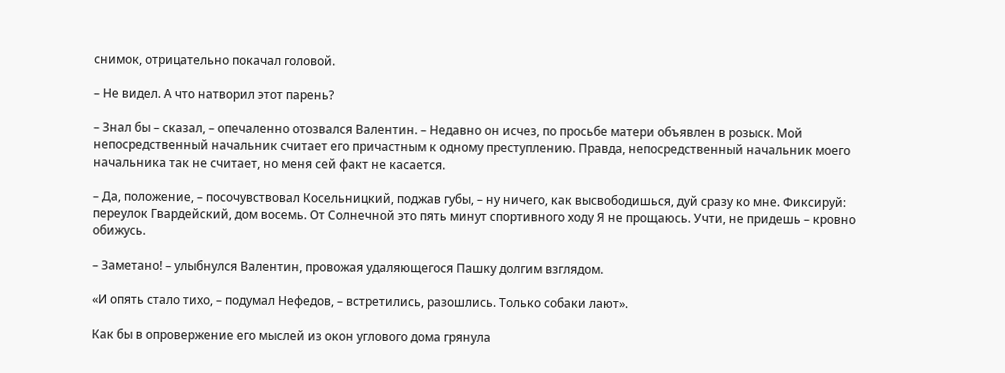снимок, отрицательно покачал головой.

– Не видел. А что натворил этот парень?

– Знал бы – сказал, – опечаленно отозвался Валентин. – Недавно он исчез, по просьбе матери объявлен в розыск. Мой непосредственный начальник считает его причастным к одному преступлению. Правда, непосредственный начальник моего начальника так не считает, но меня сей факт не касается.

– Да, положение, – посочувствовал Косельницкий, поджав губы, – ну ничего, как высвободишься, дуй сразу ко мне. Фиксируй: переулок Гвардейский, дом восемь. От Солнечной это пять минут спортивного ходу Я не прощаюсь. Учти, не придешь – кровно обижусь.

– Заметано! – улыбнулся Валентин, провожая удаляющегося Пашку долгим взглядом.

«И опять стало тихо, – подумал Нефедов, – встретились, разошлись. Только собаки лают».

Как бы в опровержение его мыслей из окон углового дома грянула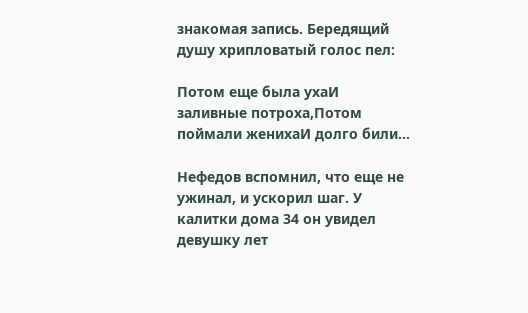знакомая запись. Бередящий душу хрипловатый голос пел:

Потом еще была ухаИ заливные потроха,Потом поймали женихаИ долго били…

Нефедов вспомнил, что еще не ужинал, и ускорил шаг. У калитки дома 34 он увидел девушку лет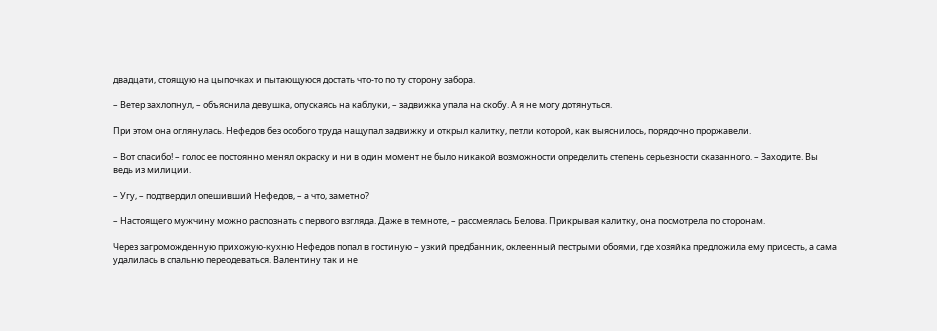двадцати, стоящую на цыпочках и пытающуюся достать что-то по ту сторону забора.

– Ветер захлопнул, – объяснила девушка, опускаясь на каблуки, – задвижка упала на скобу. А я не могу дотянуться.

При этом она оглянулась. Нефедов без особого труда нащупал задвижку и открыл калитку, петли которой, как выяснилось, порядочно проржавели.

– Вот спасибо! – голос ее постоянно менял окраску и ни в один момент не было никакой возможности определить степень серьезности сказанного. – Заходите. Вы ведь из милиции.

– Угу, – подтвердил опешивший Нефедов, – а что, заметно?

– Настоящего мужчину можно распознать с первого взгляда. Даже в темноте, – рассмеялась Белова. Прикрывая калитку, она посмотрела по сторонам.

Через загроможденную прихожую-кухню Нефедов попал в гостиную – узкий предбанник, оклеенный пестрыми обоями, где хозяйка предложила ему присесть, а сама удалилась в спальню переодеваться. Валентину так и не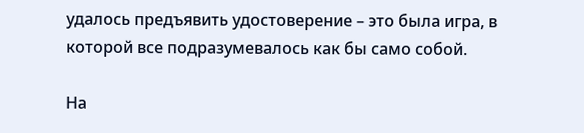удалось предъявить удостоверение – это была игра, в которой все подразумевалось как бы само собой.

На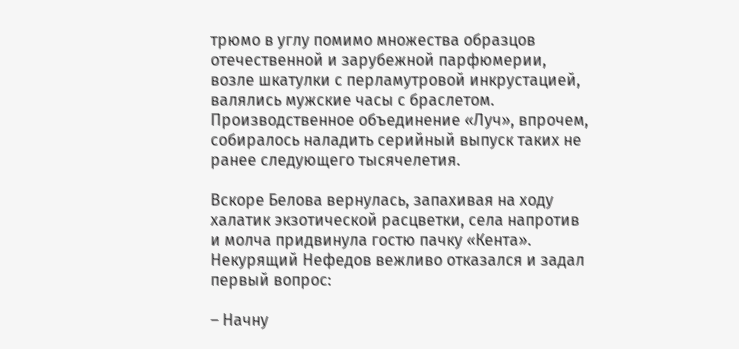трюмо в углу помимо множества образцов отечественной и зарубежной парфюмерии, возле шкатулки с перламутровой инкрустацией, валялись мужские часы с браслетом. Производственное объединение «Луч», впрочем, собиралось наладить серийный выпуск таких не ранее следующего тысячелетия.

Вскоре Белова вернулась, запахивая на ходу халатик экзотической расцветки, села напротив и молча придвинула гостю пачку «Кента». Некурящий Нефедов вежливо отказался и задал первый вопрос:

– Начну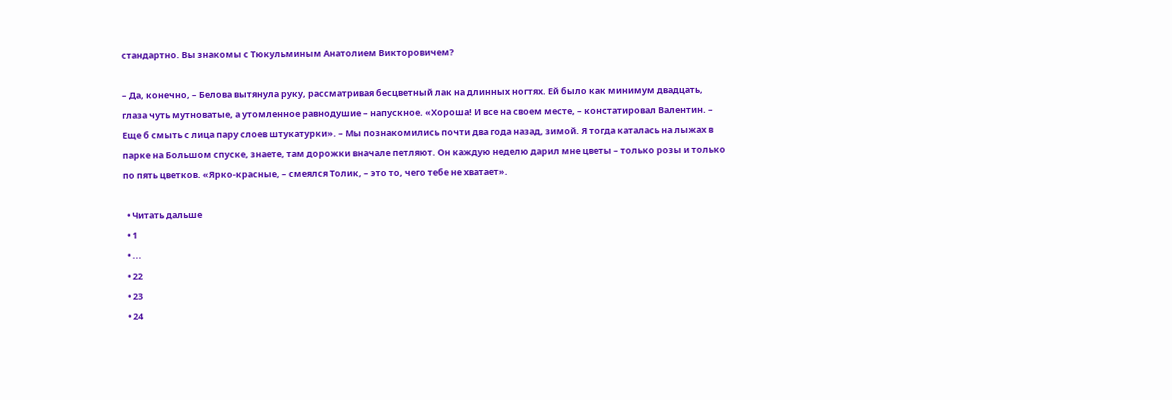стандартно. Вы знакомы с Тюкульминым Анатолием Викторовичем?

– Да, конечно, – Белова вытянула руку, рассматривая бесцветный лак на длинных ногтях. Ей было как минимум двадцать, глаза чуть мутноватые, а утомленное равнодушие – напускное. «Хороша! И все на своем месте, – констатировал Валентин. – Еще б смыть с лица пару слоев штукатурки». – Мы познакомились почти два года назад, зимой. Я тогда каталась на лыжах в парке на Большом спуске, знаете, там дорожки вначале петляют. Он каждую неделю дарил мне цветы – только розы и только по пять цветков. «Ярко-красные, – смеялся Толик, – это то, чего тебе не хватает».

  • Читать дальше
  • 1
  • ...
  • 22
  • 23
  • 24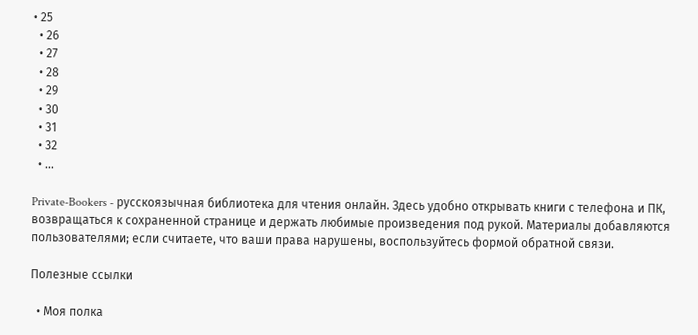• 25
  • 26
  • 27
  • 28
  • 29
  • 30
  • 31
  • 32
  • ...

Private-Bookers - русскоязычная библиотека для чтения онлайн. Здесь удобно открывать книги с телефона и ПК, возвращаться к сохраненной странице и держать любимые произведения под рукой. Материалы добавляются пользователями; если считаете, что ваши права нарушены, воспользуйтесь формой обратной связи.

Полезные ссылки

  • Моя полка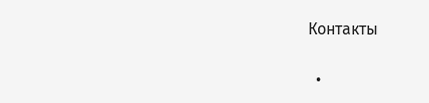Контакты

  •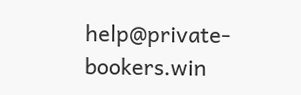help@private-bookers.win